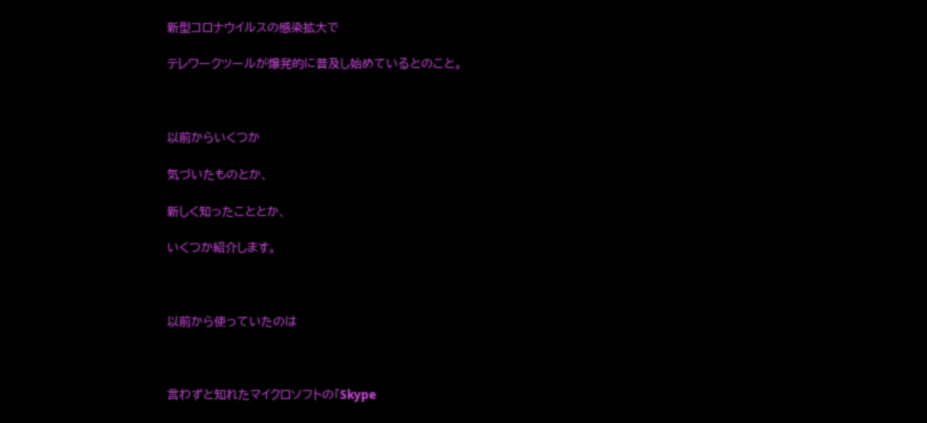新型コロナウイルスの感染拡大で

テレワークツールが爆発的に普及し始めているとのこと。



以前からいくつか

気づいたものとか、

新しく知ったこととか、

いくつか紹介します。



以前から使っていたのは



言わずと知れたマイクロソフトの「Skype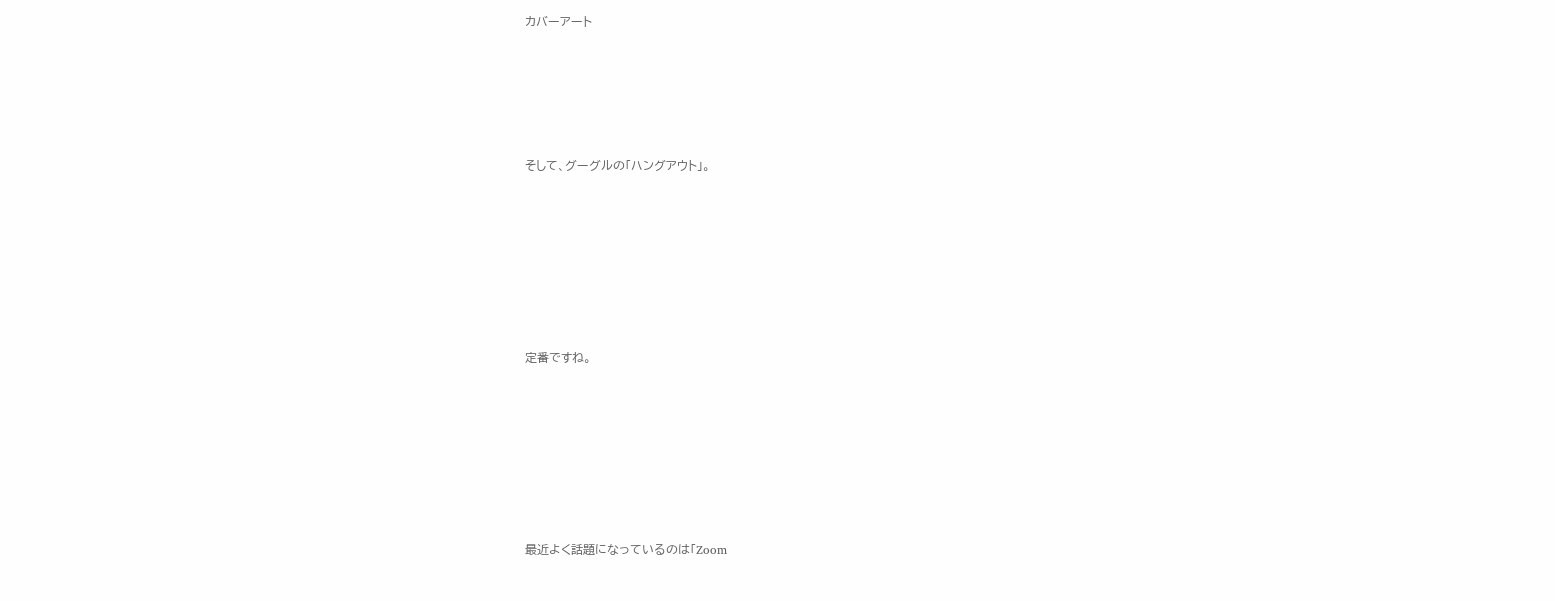カバーアート





そして、グーグルの「ハングアウト」。







定番ですね。







最近よく話題になっているのは「Zoom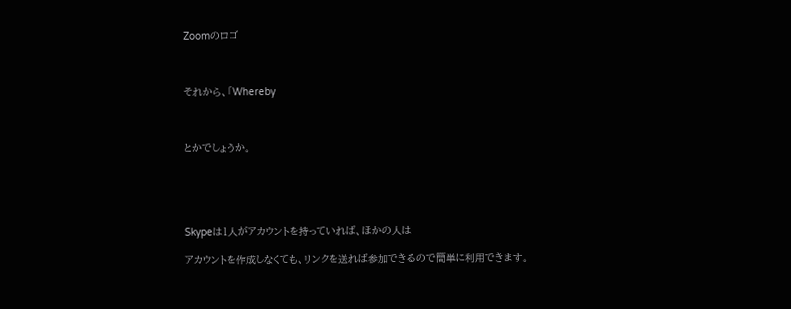Zoomのロゴ



それから、「Whereby



とかでしょうか。





Skypeは1人がアカウントを持っていれば、ほかの人は

アカウントを作成しなくても、リンクを送れば参加できるので簡単に利用できます。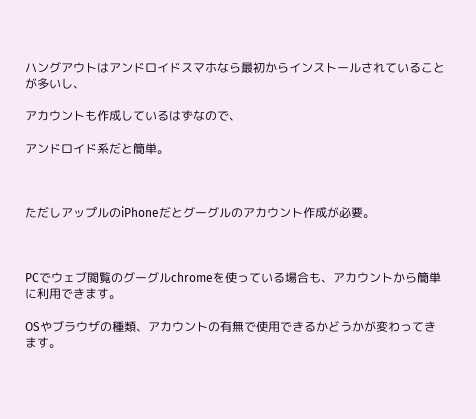ハングアウトはアンドロイドスマホなら最初からインストールされていることが多いし、

アカウントも作成しているはずなので、

アンドロイド系だと簡単。



ただしアップルのiPhoneだとグーグルのアカウント作成が必要。



PCでウェブ閲覧のグーグルchromeを使っている場合も、アカウントから簡単に利用できます。

OSやブラウザの種類、アカウントの有無で使用できるかどうかが変わってきます。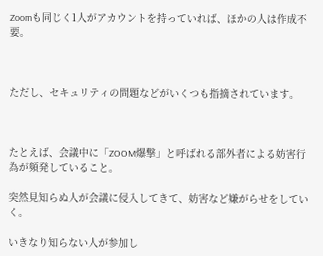Zoomも同じく1人がアカウントを持っていれば、ほかの人は作成不要。



ただし、セキュリティの問題などがいくつも指摘されています。



たとえば、会議中に「ZOOM爆撃」と呼ばれる部外者による妨害行為が頻発していること。

突然見知らぬ人が会議に侵入してきて、妨害など嫌がらせをしていく。

いきなり知らない人が参加し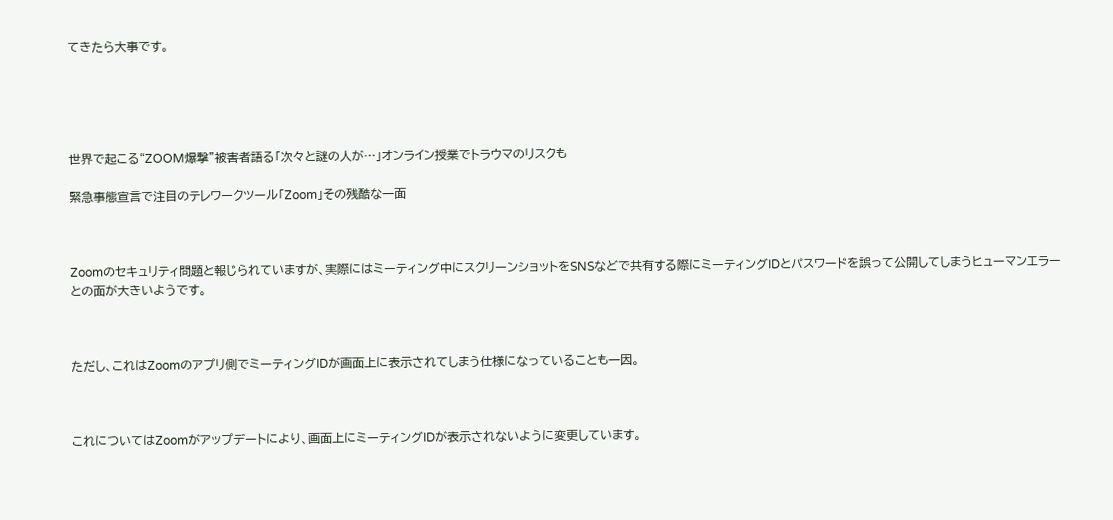てきたら大事です。





世界で起こる“ZOOM爆撃”被害者語る「次々と謎の人が…」オンライン授業でトラウマのリスクも

緊急事態宣言で注目のテレワークツール「Zoom」その残酷な一面



Zoomのセキュリティ問題と報じられていますが、実際にはミーティング中にスクリーンショットをSNSなどで共有する際にミーティングIDとパスワードを誤って公開してしまうヒューマンエラーとの面が大きいようです。



ただし、これはZoomのアプリ側でミーティングIDが画面上に表示されてしまう仕様になっていることも一因。



これについてはZoomがアップデートにより、画面上にミーティングIDが表示されないように変更しています。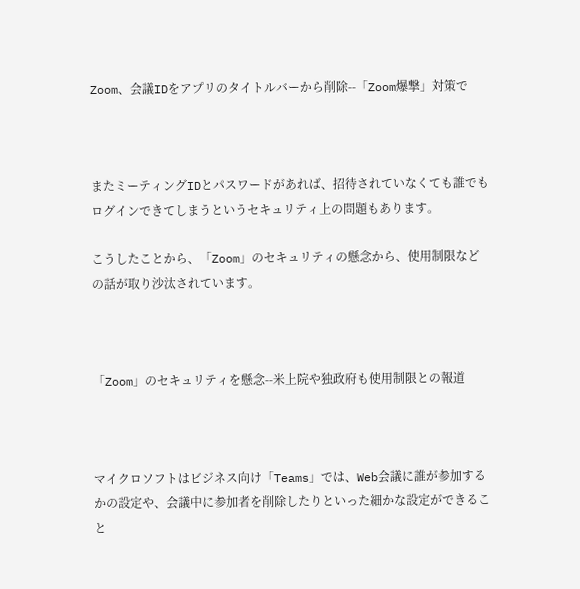Zoom、会議IDをアプリのタイトルバーから削除--「Zoom爆撃」対策で



またミーティングIDとパスワードがあれば、招待されていなくても誰でもログインできてしまうというセキュリティ上の問題もあります。

こうしたことから、「Zoom」のセキュリティの懸念から、使用制限などの話が取り沙汰されています。



「Zoom」のセキュリティを懸念--米上院や独政府も使用制限との報道



マイクロソフトはビジネス向け「Teams」では、Web会議に誰が参加するかの設定や、会議中に参加者を削除したりといった細かな設定ができること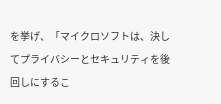を挙げ、「マイクロソフトは、決してプライバシーとセキュリティを後回しにするこ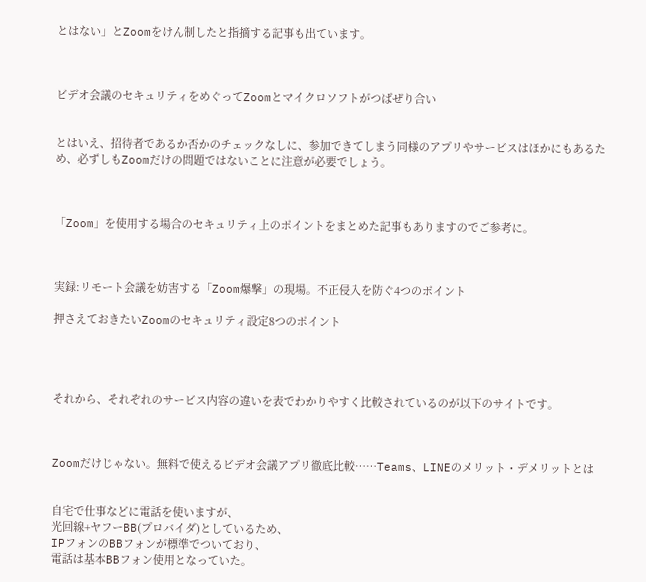とはない」とZoomをけん制したと指摘する記事も出ています。



ビデオ会議のセキュリティをめぐってZoomとマイクロソフトがつばぜり合い


とはいえ、招待者であるか否かのチェックなしに、参加できてしまう同様のアプリやサービスはほかにもあるため、必ずしもZoomだけの問題ではないことに注意が必要でしょう。



「Zoom」を使用する場合のセキュリティ上のポイントをまとめた記事もありますのでご参考に。



実録:リモート会議を妨害する「Zoom爆撃」の現場。不正侵入を防ぐ4つのポイント

押さえておきたいZoomのセキュリティ設定8つのポイント




それから、それぞれのサービス内容の違いを表でわかりやすく比較されているのが以下のサイトです。



Zoomだけじゃない。無料で使えるビデオ会議アプリ徹底比較……Teams、LINEのメリット・デメリットとは


自宅で仕事などに電話を使いますが、
光回線+ヤフーBB(プロバイダ)としているため、
IPフォンのBBフォンが標準でついており、
電話は基本BBフォン使用となっていた。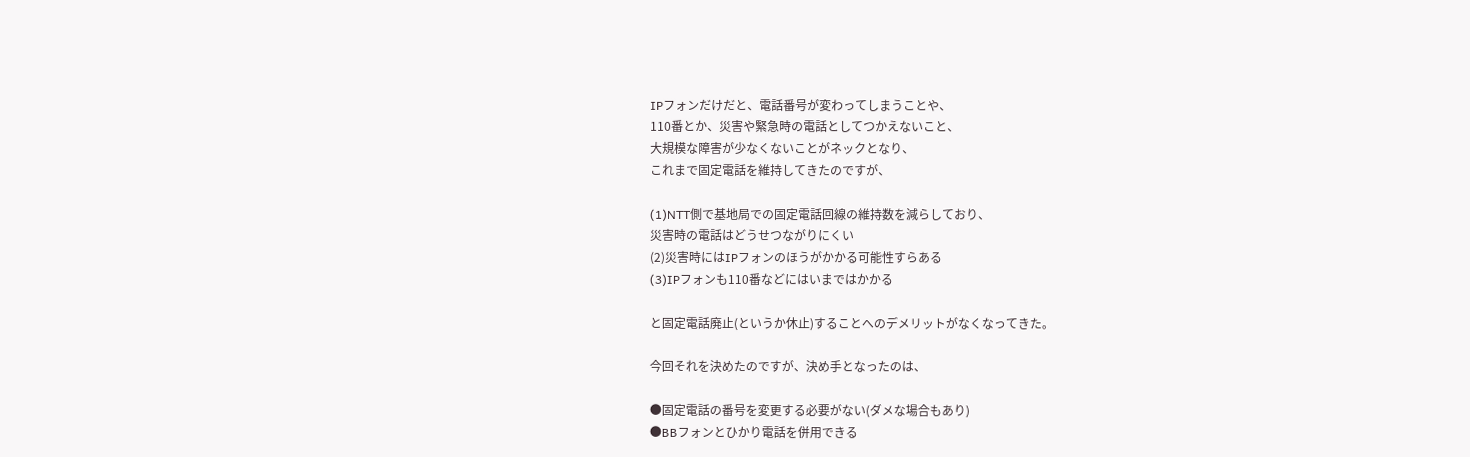IPフォンだけだと、電話番号が変わってしまうことや、
110番とか、災害や緊急時の電話としてつかえないこと、
大規模な障害が少なくないことがネックとなり、
これまで固定電話を維持してきたのですが、

(1)NTT側で基地局での固定電話回線の維持数を減らしており、
災害時の電話はどうせつながりにくい
(2)災害時にはIPフォンのほうがかかる可能性すらある
(3)IPフォンも110番などにはいまではかかる

と固定電話廃止(というか休止)することへのデメリットがなくなってきた。

今回それを決めたのですが、決め手となったのは、

●固定電話の番号を変更する必要がない(ダメな場合もあり)
●BBフォンとひかり電話を併用できる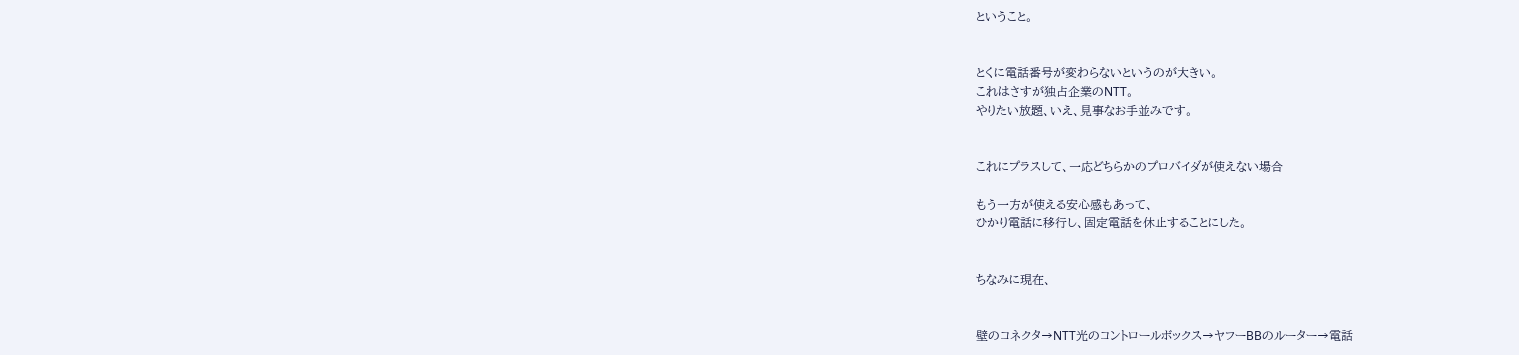ということ。


とくに電話番号が変わらないというのが大きい。
これはさすが独占企業のNTT。
やりたい放題、いえ、見事なお手並みです。


これにプラスして、一応どちらかのプロバイダが使えない場合

もう一方が使える安心感もあって、
ひかり電話に移行し、固定電話を休止することにした。


ちなみに現在、


壁のコネクタ→NTT光のコントロールボックス→ヤフーBBのルーター→電話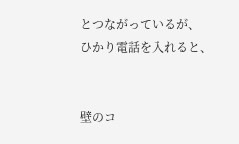とつながっているが、
ひかり電話を入れると、


壁のコ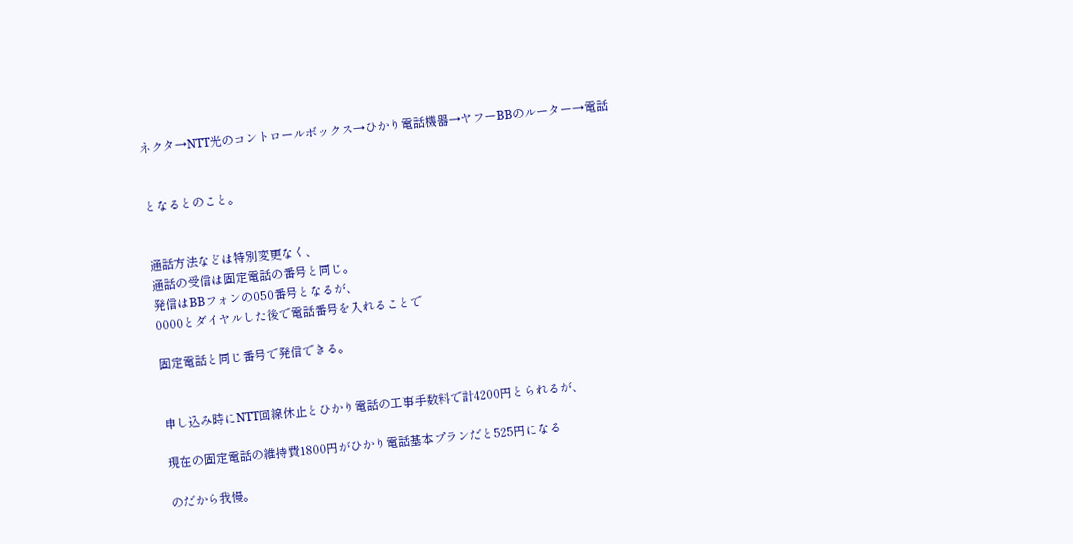ネクタ→NTT光のコントロールボックス→ひかり電話機器→ヤフーBBのルーター→電話


となるとのこと。


通話方法などは特別変更なく、
通話の受信は固定電話の番号と同じ。
発信はBBフォンの050番号となるが、
0000とダイヤルした後で電話番号を入れることで

固定電話と同じ番号で発信できる。


申し込み時にNTT回線休止とひかり電話の工事手数料で計4200円とられるが、

現在の固定電話の維持費1800円がひかり電話基本プランだと525円になる

のだから我慢。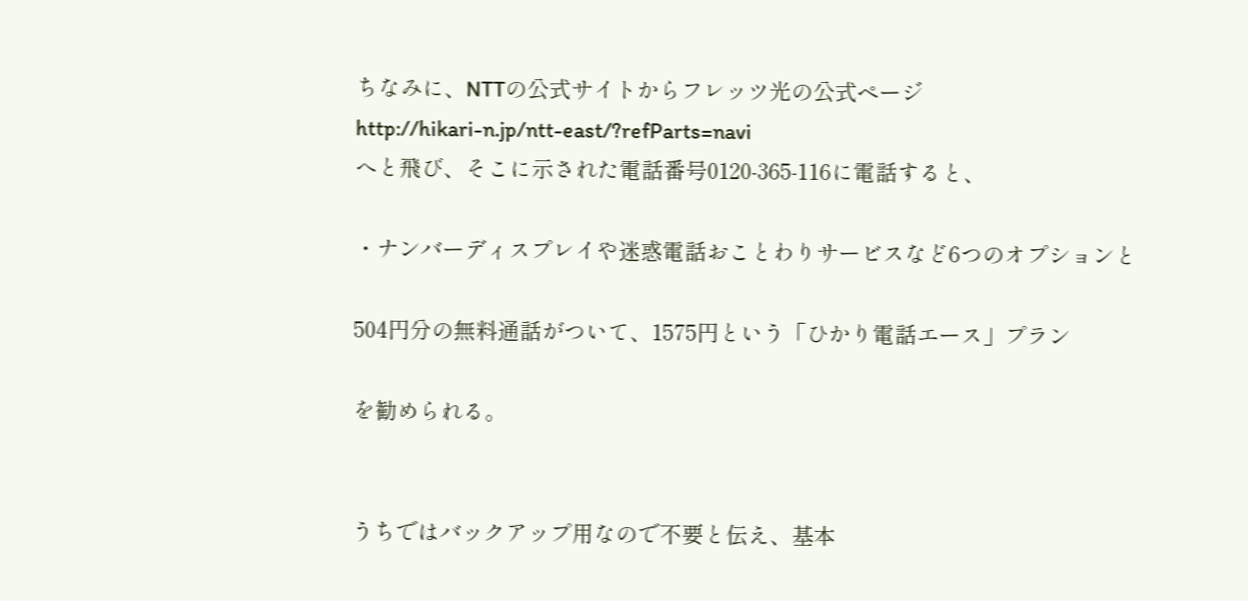ちなみに、NTTの公式サイトからフレッツ光の公式ページ
http://hikari-n.jp/ntt-east/?refParts=navi
へと飛び、そこに示された電話番号0120-365-116に電話すると、

・ナンバーディスプレイや迷惑電話おことわりサービスなど6つのオプションと

504円分の無料通話がついて、1575円という「ひかり電話エース」プラン

を勧められる。


うちではバックアップ用なので不要と伝え、基本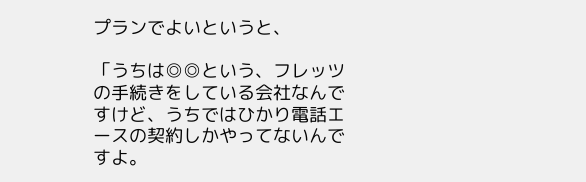プランでよいというと、

「うちは◎◎という、フレッツの手続きをしている会社なんですけど、うちではひかり電話エースの契約しかやってないんですよ。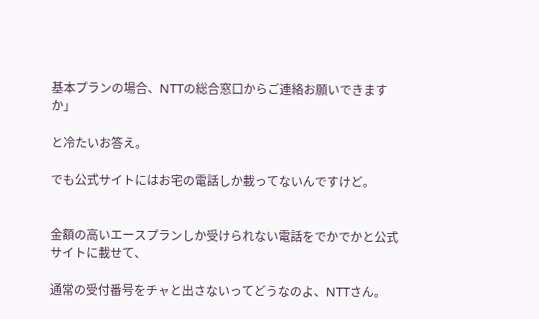基本プランの場合、NTTの総合窓口からご連絡お願いできますか」

と冷たいお答え。

でも公式サイトにはお宅の電話しか載ってないんですけど。


金額の高いエースプランしか受けられない電話をでかでかと公式サイトに載せて、

通常の受付番号をチャと出さないってどうなのよ、NTTさん。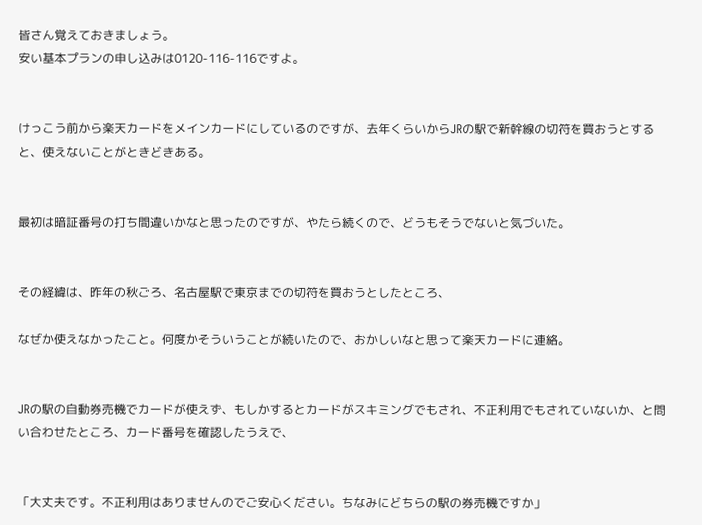皆さん覚えておきましょう。
安い基本プランの申し込みは0120-116-116ですよ。


けっこう前から楽天カードをメインカードにしているのですが、去年くらいからJRの駅で新幹線の切符を買おうとすると、使えないことがときどきある。


最初は暗証番号の打ち間違いかなと思ったのですが、やたら続くので、どうもそうでないと気づいた。


その経緯は、昨年の秋ごろ、名古屋駅で東京までの切符を買おうとしたところ、

なぜか使えなかったこと。何度かそういうことが続いたので、おかしいなと思って楽天カードに連絡。


JRの駅の自動券売機でカードが使えず、もしかするとカードがスキミングでもされ、不正利用でもされていないか、と問い合わせたところ、カード番号を確認したうえで、


「大丈夫です。不正利用はありませんのでご安心ください。ちなみにどちらの駅の券売機ですか」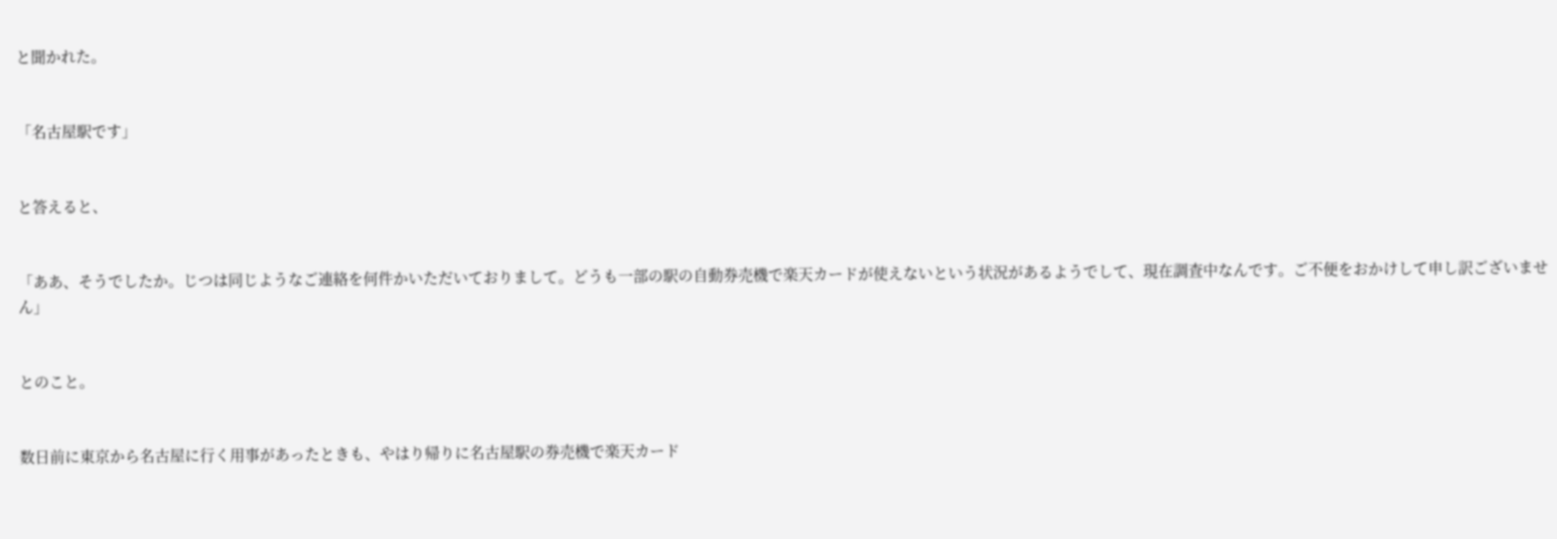と聞かれた。


「名古屋駅です」


と答えると、


「ああ、そうでしたか。じつは同じようなご連絡を何件かいただいておりまして。どうも一部の駅の自動券売機で楽天カードが使えないという状況があるようでして、現在調査中なんです。ご不便をおかけして申し訳ございません」


とのこと。


数日前に東京から名古屋に行く用事があったときも、やはり帰りに名古屋駅の券売機で楽天カード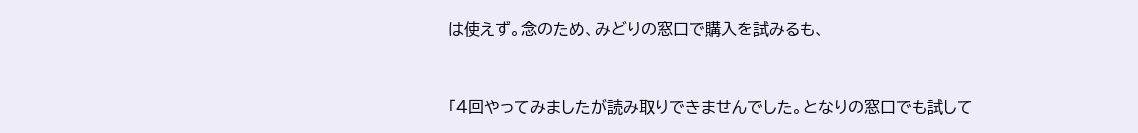は使えず。念のため、みどりの窓口で購入を試みるも、


「4回やってみましたが読み取りできませんでした。となりの窓口でも試して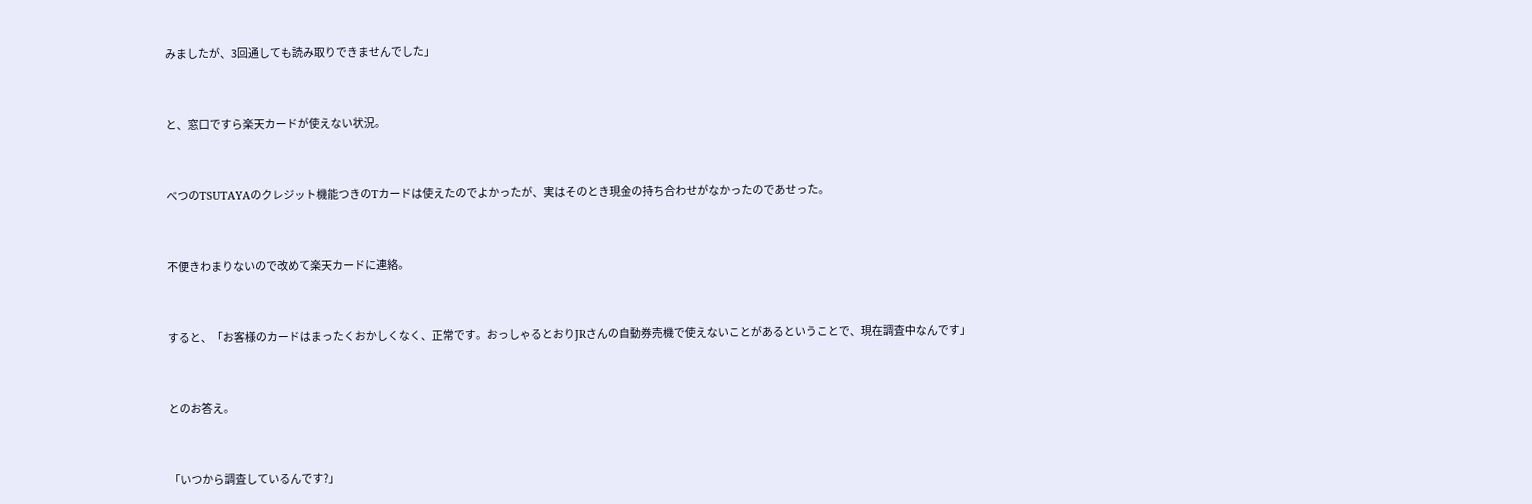みましたが、3回通しても読み取りできませんでした」


と、窓口ですら楽天カードが使えない状況。


べつのTSUTAYAのクレジット機能つきのTカードは使えたのでよかったが、実はそのとき現金の持ち合わせがなかったのであせった。


不便きわまりないので改めて楽天カードに連絡。


すると、「お客様のカードはまったくおかしくなく、正常です。おっしゃるとおりJRさんの自動券売機で使えないことがあるということで、現在調査中なんです」


とのお答え。


「いつから調査しているんです?」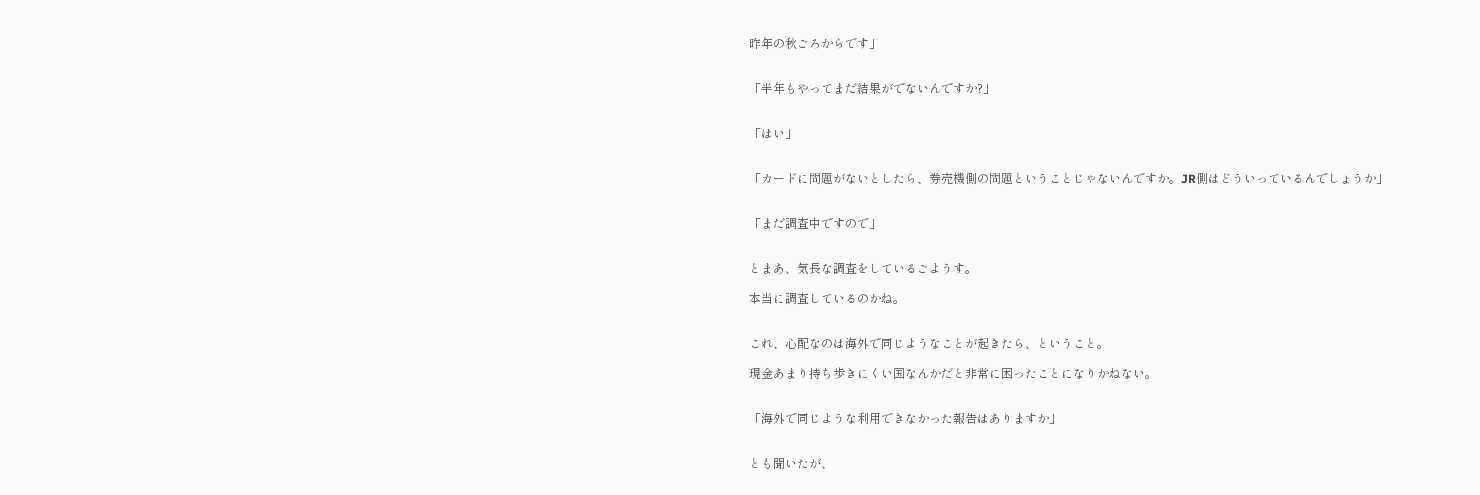昨年の秋ごろからです」


「半年もやってまだ結果がでないんですか?」


「はい」


「カードに問題がないとしたら、券売機側の問題ということじゃないんですか。JR側はどういっているんでしょうか」


「まだ調査中ですので」


とまあ、気長な調査をしているごようす。

本当に調査しているのかね。


これ、心配なのは海外で同じようなことが起きたら、ということ。

現金あまり持ち歩きにくい国なんかだと非常に困ったことになりかねない。


「海外で同じような利用できなかった報告はありますか」


とも聞いたが、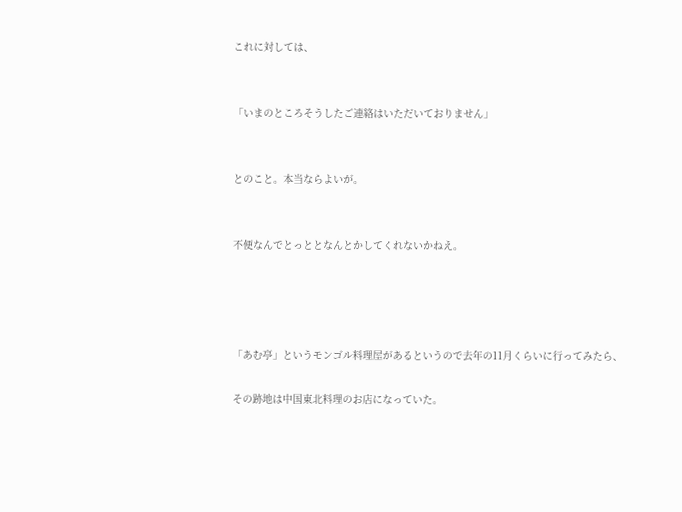これに対しては、


「いまのところそうしたご連絡はいただいておりません」


とのこと。本当ならよいが。


不便なんでとっととなんとかしてくれないかねえ。




「あむ亭」というモンゴル料理屋があるというので去年の11月くらいに行ってみたら、

その跡地は中国東北料理のお店になっていた。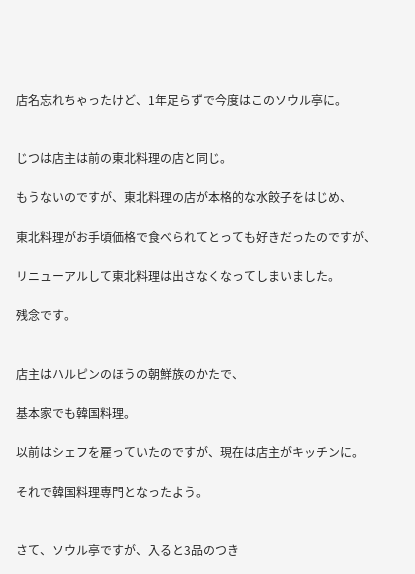店名忘れちゃったけど、1年足らずで今度はこのソウル亭に。


じつは店主は前の東北料理の店と同じ。

もうないのですが、東北料理の店が本格的な水餃子をはじめ、

東北料理がお手頃価格で食べられてとっても好きだったのですが、

リニューアルして東北料理は出さなくなってしまいました。

残念です。


店主はハルピンのほうの朝鮮族のかたで、

基本家でも韓国料理。

以前はシェフを雇っていたのですが、現在は店主がキッチンに。

それで韓国料理専門となったよう。


さて、ソウル亭ですが、入ると3品のつき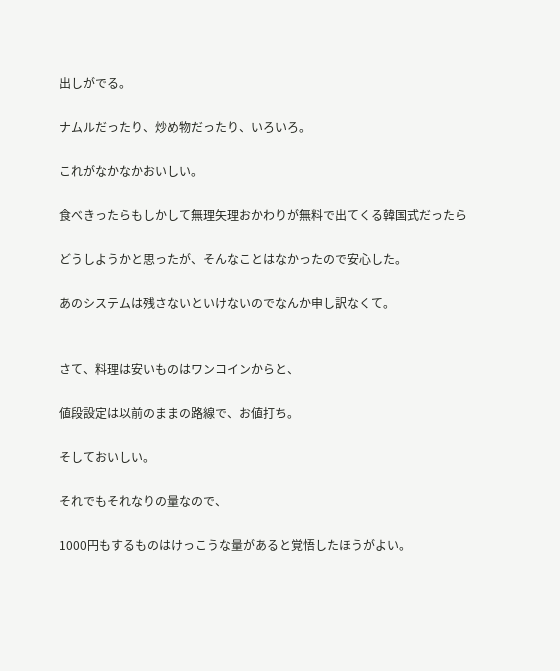出しがでる。

ナムルだったり、炒め物だったり、いろいろ。

これがなかなかおいしい。

食べきったらもしかして無理矢理おかわりが無料で出てくる韓国式だったら

どうしようかと思ったが、そんなことはなかったので安心した。

あのシステムは残さないといけないのでなんか申し訳なくて。


さて、料理は安いものはワンコインからと、

値段設定は以前のままの路線で、お値打ち。

そしておいしい。

それでもそれなりの量なので、

1000円もするものはけっこうな量があると覚悟したほうがよい。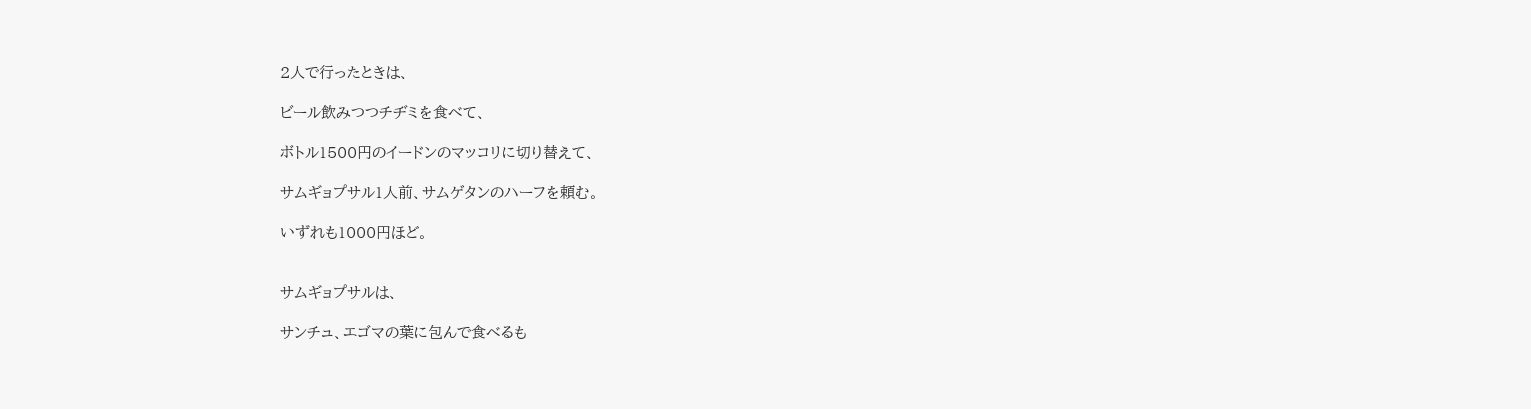2人で行ったときは、

ビール飲みつつチヂミを食べて、

ボトル1500円のイードンのマッコリに切り替えて、

サムギョプサル1人前、サムゲタンのハーフを頼む。

いずれも1000円ほど。


サムギョプサルは、

サンチュ、エゴマの葉に包んで食べるも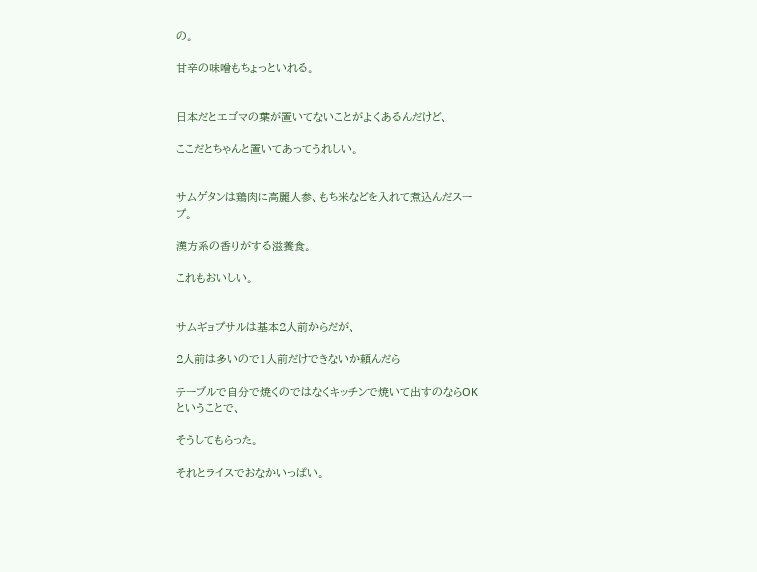の。

甘辛の味噌もちょっといれる。


日本だとエゴマの葉が置いてないことがよくあるんだけど、

ここだとちゃんと置いてあってうれしい。


サムゲタンは鶏肉に高麗人参、もち米などを入れて煮込んだスープ。

漢方系の香りがする滋養食。

これもおいしい。


サムギョプサルは基本2人前からだが、

2人前は多いので1人前だけできないか頼んだら

テーブルで自分で焼くのではなくキッチンで焼いて出すのならOKということで、

そうしてもらった。

それとライスでおなかいっぱい。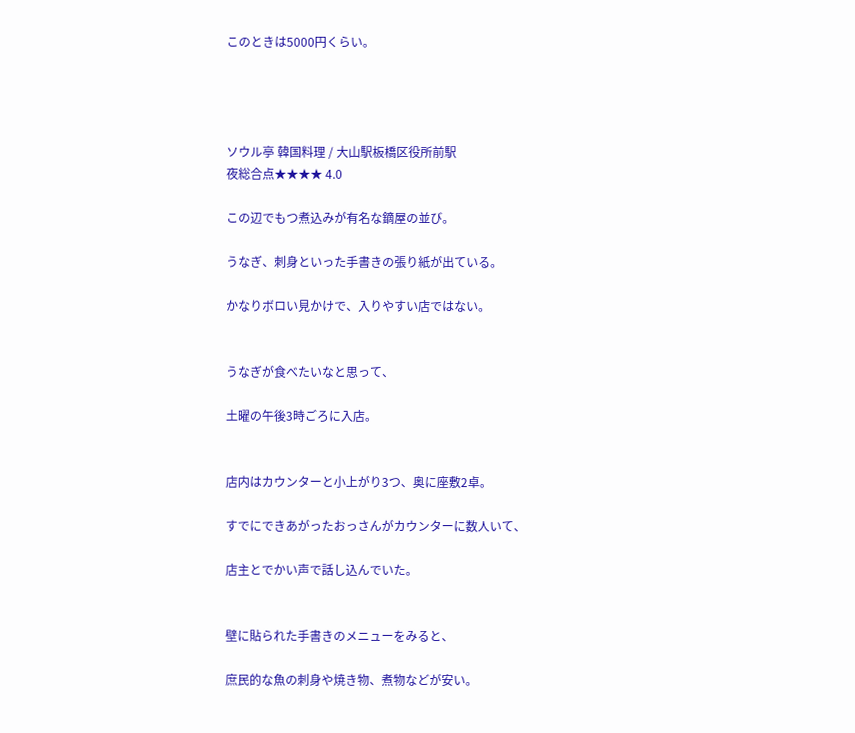このときは5000円くらい。




ソウル亭 韓国料理 / 大山駅板橋区役所前駅
夜総合点★★★★ 4.0

この辺でもつ煮込みが有名な鏑屋の並び。

うなぎ、刺身といった手書きの張り紙が出ている。

かなりボロい見かけで、入りやすい店ではない。


うなぎが食べたいなと思って、

土曜の午後3時ごろに入店。


店内はカウンターと小上がり3つ、奥に座敷2卓。

すでにできあがったおっさんがカウンターに数人いて、

店主とでかい声で話し込んでいた。


壁に貼られた手書きのメニューをみると、

庶民的な魚の刺身や焼き物、煮物などが安い。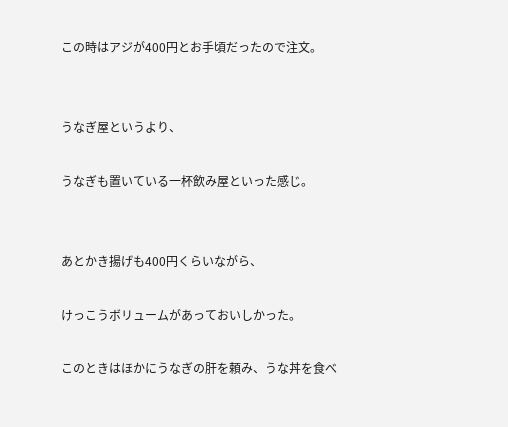この時はアジが400円とお手頃だったので注文。


うなぎ屋というより、

うなぎも置いている一杯飲み屋といった感じ。


あとかき揚げも400円くらいながら、

けっこうボリュームがあっておいしかった。

このときはほかにうなぎの肝を頼み、うな丼を食べ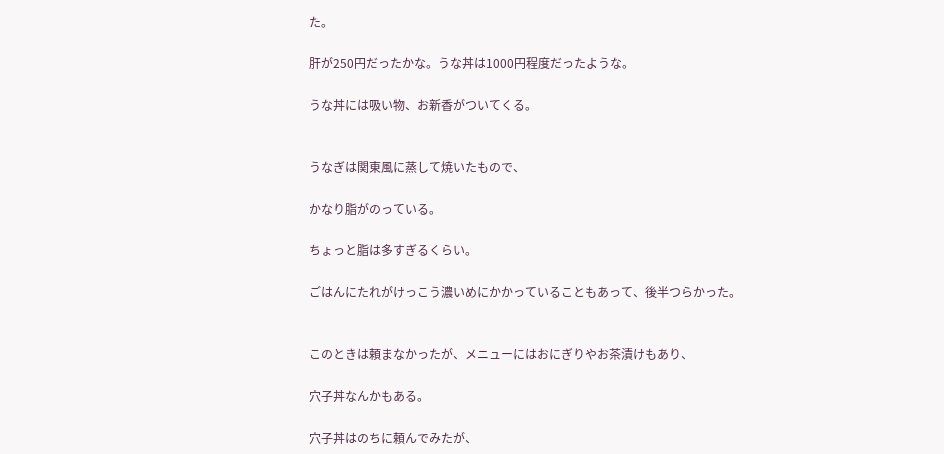た。

肝が250円だったかな。うな丼は1000円程度だったような。

うな丼には吸い物、お新香がついてくる。


うなぎは関東風に蒸して焼いたもので、

かなり脂がのっている。

ちょっと脂は多すぎるくらい。

ごはんにたれがけっこう濃いめにかかっていることもあって、後半つらかった。


このときは頼まなかったが、メニューにはおにぎりやお茶漬けもあり、

穴子丼なんかもある。

穴子丼はのちに頼んでみたが、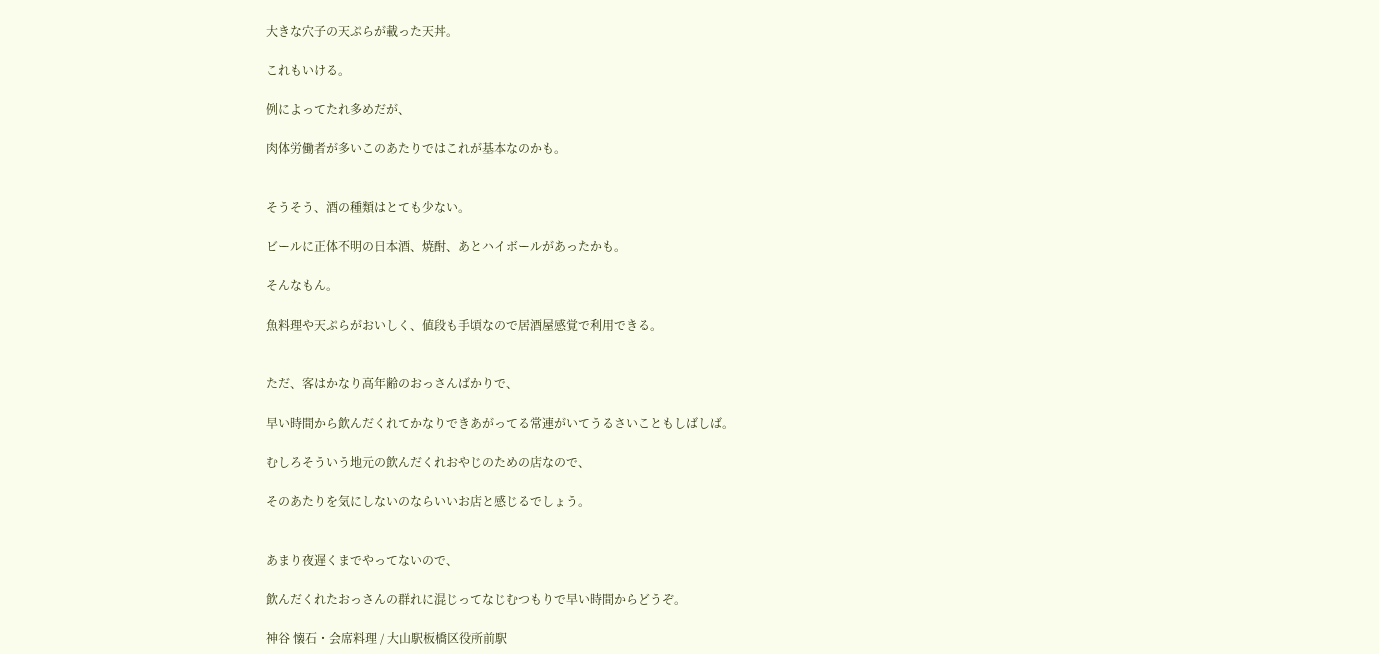大きな穴子の天ぷらが載った天丼。

これもいける。

例によってたれ多めだが、

肉体労働者が多いこのあたりではこれが基本なのかも。


そうそう、酒の種類はとても少ない。

ビールに正体不明の日本酒、焼酎、あとハイボールがあったかも。

そんなもん。

魚料理や天ぷらがおいしく、値段も手頃なので居酒屋感覚で利用できる。


ただ、客はかなり高年齢のおっさんばかりで、

早い時間から飲んだくれてかなりできあがってる常連がいてうるさいこともしばしば。

むしろそういう地元の飲んだくれおやじのための店なので、

そのあたりを気にしないのならいいお店と感じるでしょう。


あまり夜遅くまでやってないので、

飲んだくれたおっさんの群れに混じってなじむつもりで早い時間からどうぞ。

神谷 懐石・会席料理 / 大山駅板橋区役所前駅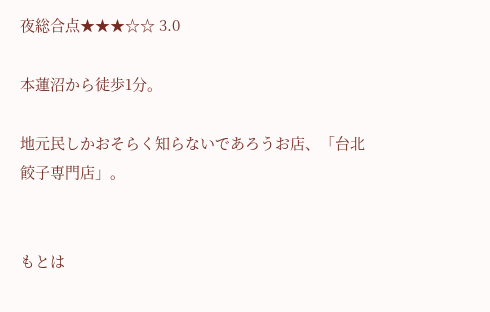夜総合点★★★☆☆ 3.0

本蓮沼から徒歩1分。

地元民しかおそらく知らないであろうお店、「台北 餃子専門店」。


もとは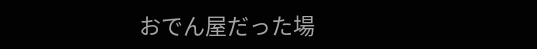おでん屋だった場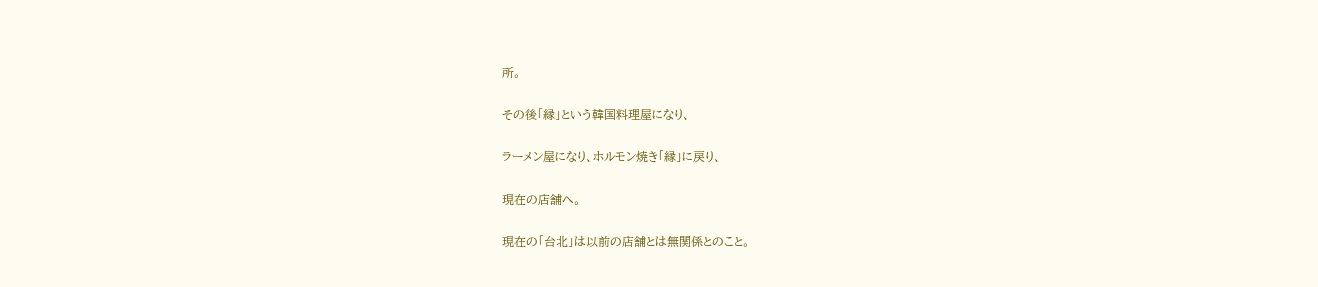所。

その後「縁」という韓国料理屋になり、

ラーメン屋になり、ホルモン焼き「縁」に戻り、

現在の店舗へ。

現在の「台北」は以前の店舗とは無関係とのこと。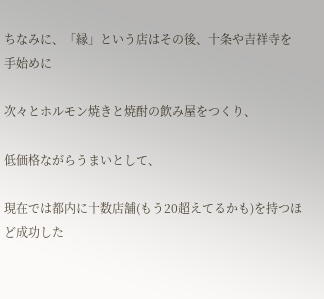ちなみに、「縁」という店はその後、十条や吉祥寺を手始めに

次々とホルモン焼きと焼酎の飲み屋をつくり、

低価格ながらうまいとして、

現在では都内に十数店舗(もう20超えてるかも)を持つほど成功した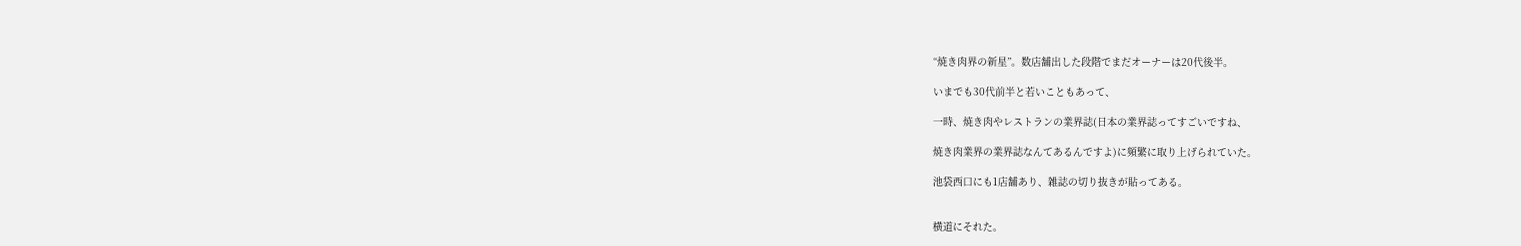“焼き肉界の新星”。数店舗出した段階でまだオーナーは20代後半。

いまでも30代前半と若いこともあって、

一時、焼き肉やレストランの業界誌(日本の業界誌ってすごいですね、

焼き肉業界の業界誌なんてあるんですよ)に頻繁に取り上げられていた。

池袋西口にも1店舗あり、雑誌の切り抜きが貼ってある。


横道にそれた。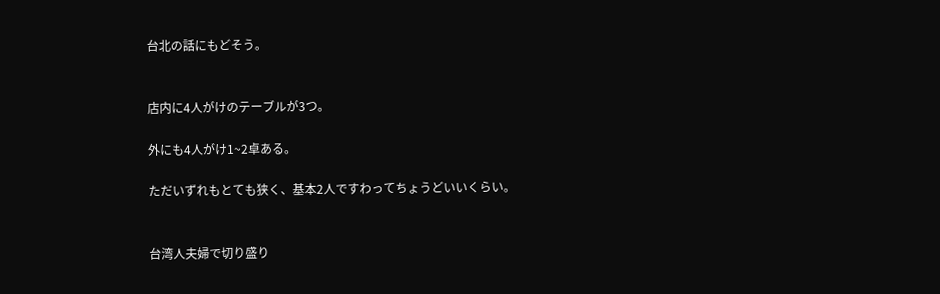台北の話にもどそう。


店内に4人がけのテーブルが3つ。

外にも4人がけ1~2卓ある。

ただいずれもとても狭く、基本2人ですわってちょうどいいくらい。


台湾人夫婦で切り盛り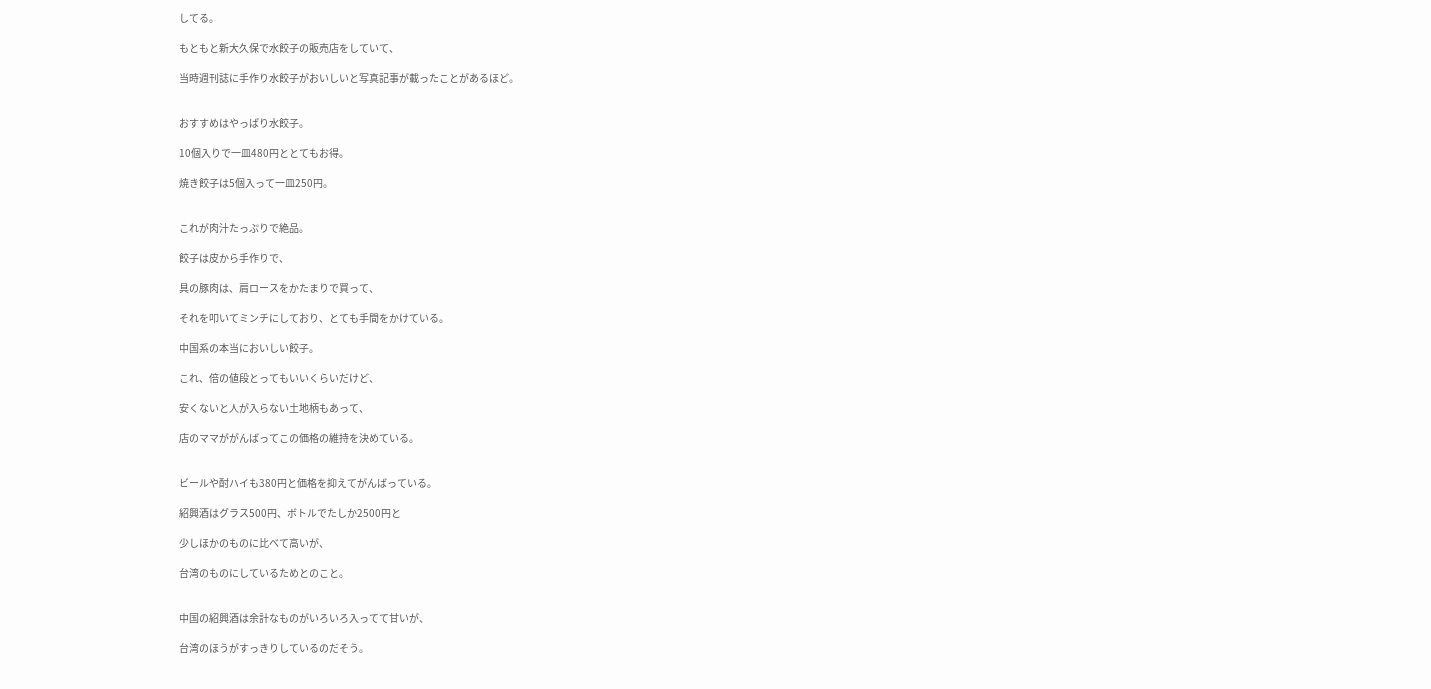してる。

もともと新大久保で水餃子の販売店をしていて、

当時週刊誌に手作り水餃子がおいしいと写真記事が載ったことがあるほど。


おすすめはやっぱり水餃子。

10個入りで一皿480円ととてもお得。

焼き餃子は5個入って一皿250円。


これが肉汁たっぷりで絶品。

餃子は皮から手作りで、

具の豚肉は、肩ロースをかたまりで買って、

それを叩いてミンチにしており、とても手間をかけている。

中国系の本当においしい餃子。

これ、倍の値段とってもいいくらいだけど、

安くないと人が入らない土地柄もあって、

店のママががんばってこの価格の維持を決めている。


ビールや酎ハイも380円と価格を抑えてがんばっている。

紹興酒はグラス500円、ボトルでたしか2500円と

少しほかのものに比べて高いが、

台湾のものにしているためとのこと。


中国の紹興酒は余計なものがいろいろ入ってて甘いが、

台湾のほうがすっきりしているのだそう。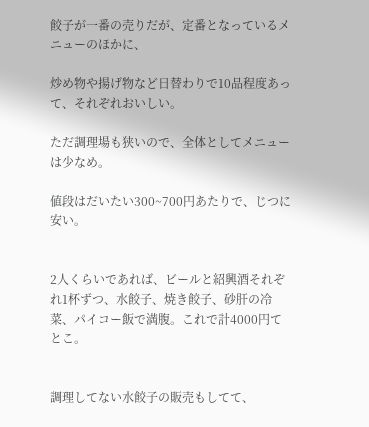餃子が一番の売りだが、定番となっているメニューのほかに、

炒め物や揚げ物など日替わりで10品程度あって、それぞれおいしい。

ただ調理場も狭いので、全体としてメニューは少なめ。

値段はだいたい300~700円あたりで、じつに安い。


2人くらいであれば、ビールと紹興酒それぞれ1杯ずつ、水餃子、焼き餃子、砂肝の冷菜、パイコー飯で満腹。これで計4000円てとこ。


調理してない水餃子の販売もしてて、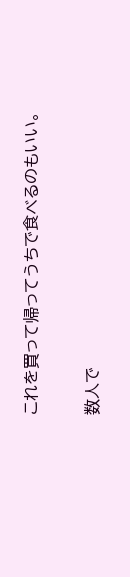これを買って帰ってうちで食べるのもいい。

数人で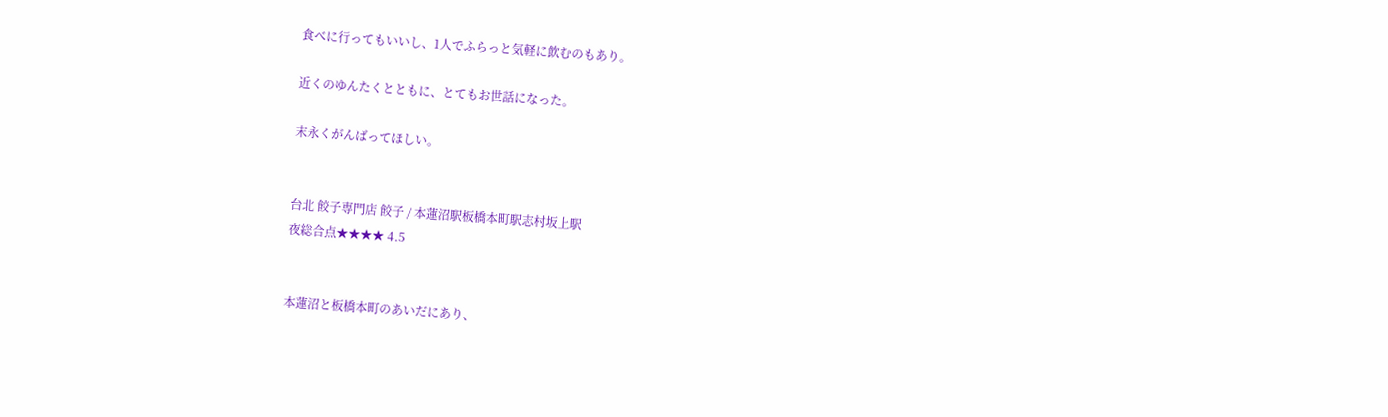食べに行ってもいいし、1人でふらっと気軽に飲むのもあり。

近くのゆんたくとともに、とてもお世話になった。

末永くがんばってほしい。


台北 餃子専門店 餃子 / 本蓮沼駅板橋本町駅志村坂上駅
夜総合点★★★★ 4.5


本蓮沼と板橋本町のあいだにあり、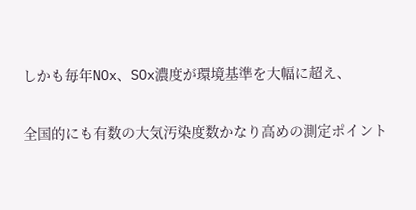しかも毎年NOx、SOx濃度が環境基準を大幅に超え、

全国的にも有数の大気汚染度数かなり高めの測定ポイント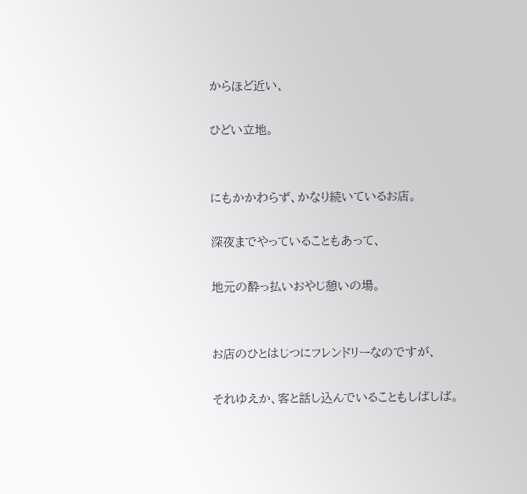からほど近い、

ひどい立地。


にもかかわらず、かなり続いているお店。

深夜までやっていることもあって、

地元の酔っ払いおやじ憩いの場。


お店のひとはじつにフレンドリーなのですが、

それゆえか、客と話し込んでいることもしばしば。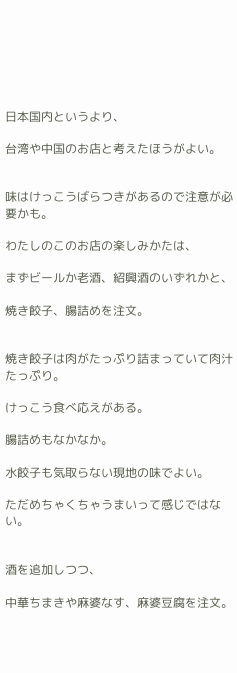日本国内というより、

台湾や中国のお店と考えたほうがよい。


味はけっこうばらつきがあるので注意が必要かも。

わたしのこのお店の楽しみかたは、

まずビールか老酒、紹興酒のいずれかと、

焼き餃子、腸詰めを注文。


焼き餃子は肉がたっぷり詰まっていて肉汁たっぷり。

けっこう食べ応えがある。

腸詰めもなかなか。

水餃子も気取らない現地の味でよい。

ただめちゃくちゃうまいって感じではない。


酒を追加しつつ、

中華ちまきや麻婆なす、麻婆豆腐を注文。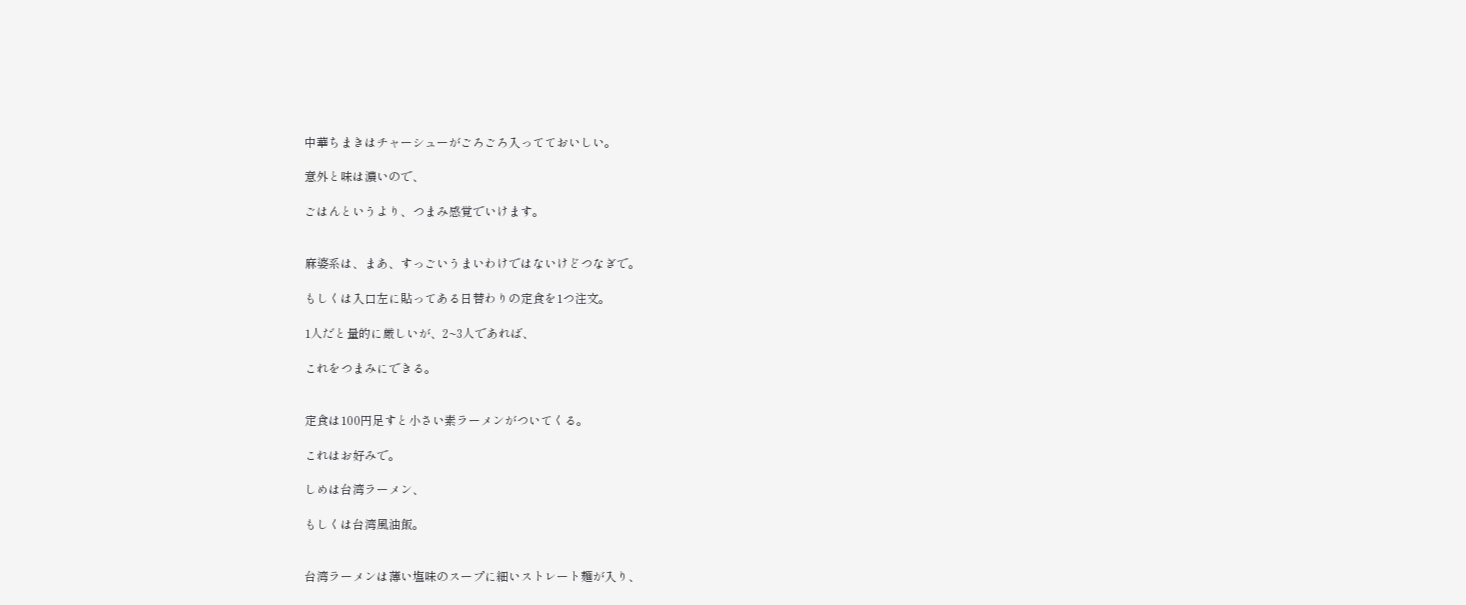中華ちまきはチャーシューがごろごろ入ってておいしい。

意外と味は濃いので、

ごはんというより、つまみ感覚でいけます。


麻婆系は、まあ、すっごいうまいわけではないけどつなぎで。

もしくは入口左に貼ってある日替わりの定食を1つ注文。

1人だと量的に厳しいが、2~3人であれば、

これをつまみにできる。


定食は100円足すと小さい素ラーメンがついてくる。

これはお好みで。

しめは台湾ラーメン、

もしくは台湾風油飯。


台湾ラーメンは薄い塩味のスープに細いストレート麺が入り、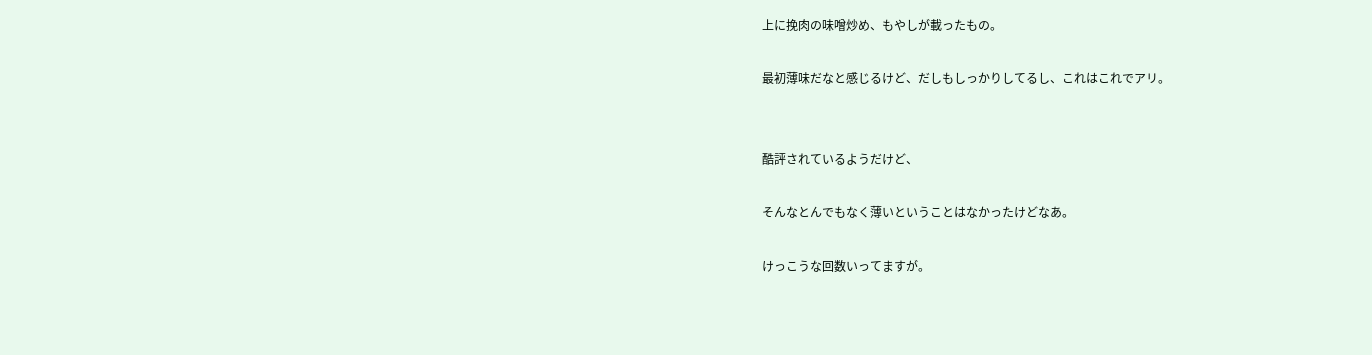上に挽肉の味噌炒め、もやしが載ったもの。

最初薄味だなと感じるけど、だしもしっかりしてるし、これはこれでアリ。


酷評されているようだけど、

そんなとんでもなく薄いということはなかったけどなあ。

けっこうな回数いってますが。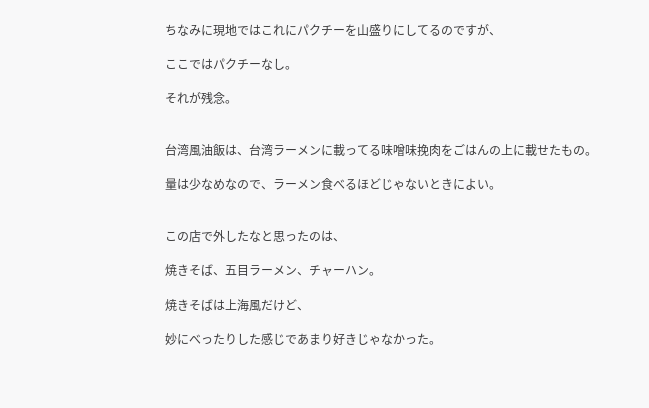ちなみに現地ではこれにパクチーを山盛りにしてるのですが、

ここではパクチーなし。

それが残念。


台湾風油飯は、台湾ラーメンに載ってる味噌味挽肉をごはんの上に載せたもの。

量は少なめなので、ラーメン食べるほどじゃないときによい。


この店で外したなと思ったのは、

焼きそば、五目ラーメン、チャーハン。

焼きそばは上海風だけど、

妙にべったりした感じであまり好きじゃなかった。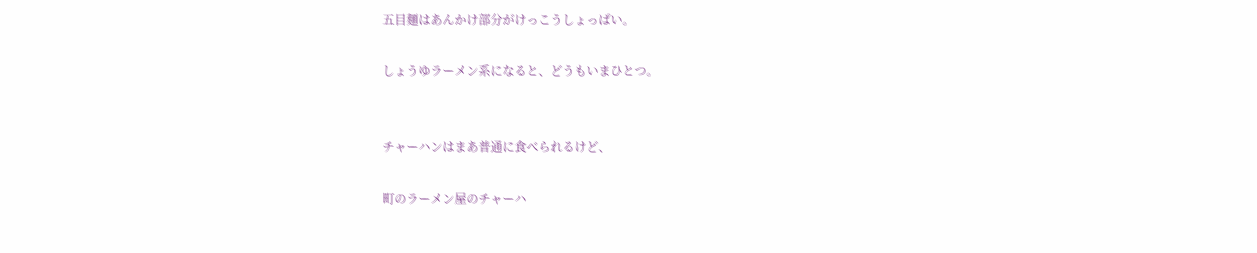五目麺はあんかけ部分がけっこうしょっぱい。

しょうゆラーメン系になると、どうもいまひとつ。


チャーハンはまあ普通に食べられるけど、

町のラーメン屋のチャーハ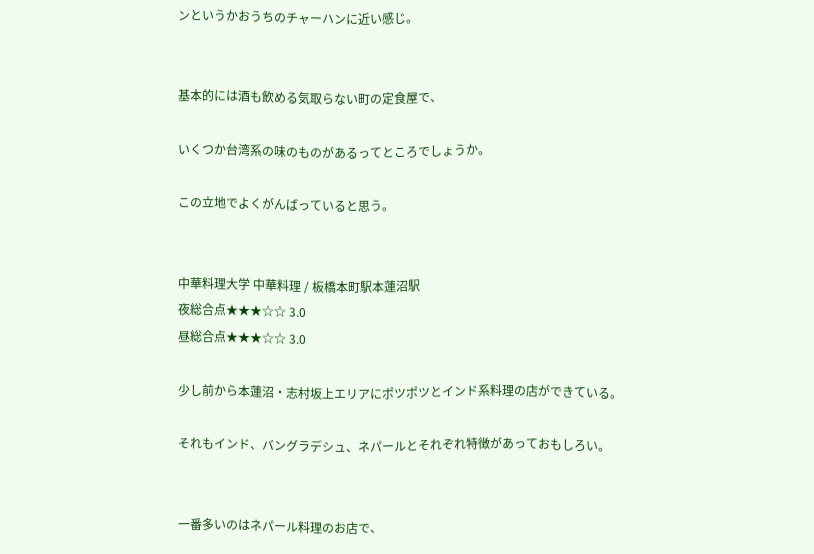ンというかおうちのチャーハンに近い感じ。


基本的には酒も飲める気取らない町の定食屋で、

いくつか台湾系の味のものがあるってところでしょうか。

この立地でよくがんばっていると思う。


中華料理大学 中華料理 / 板橋本町駅本蓮沼駅
夜総合点★★★☆☆ 3.0
昼総合点★★★☆☆ 3.0

少し前から本蓮沼・志村坂上エリアにポツポツとインド系料理の店ができている。

それもインド、バングラデシュ、ネパールとそれぞれ特徴があっておもしろい。


一番多いのはネパール料理のお店で、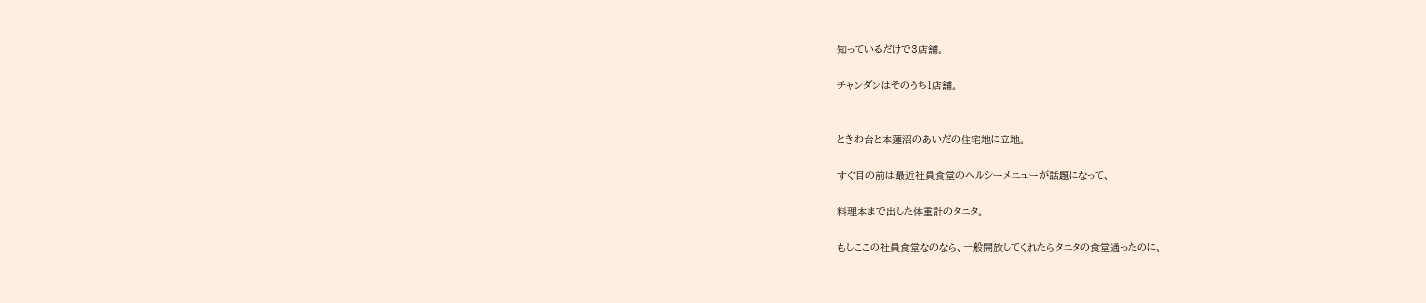知っているだけで3店舗。

チャンダンはそのうち1店舗。


ときわ台と本蓮沼のあいだの住宅地に立地。

すぐ目の前は最近社員食堂のヘルシーメニューが話題になって、

料理本まで出した体重計のタニタ。

もしここの社員食堂なのなら、一般開放してくれたらタニタの食堂通ったのに、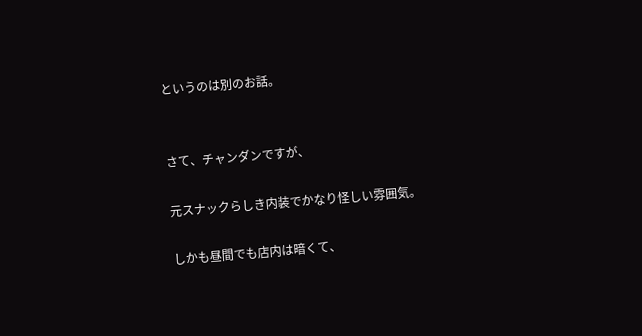というのは別のお話。


さて、チャンダンですが、

元スナックらしき内装でかなり怪しい雰囲気。

しかも昼間でも店内は暗くて、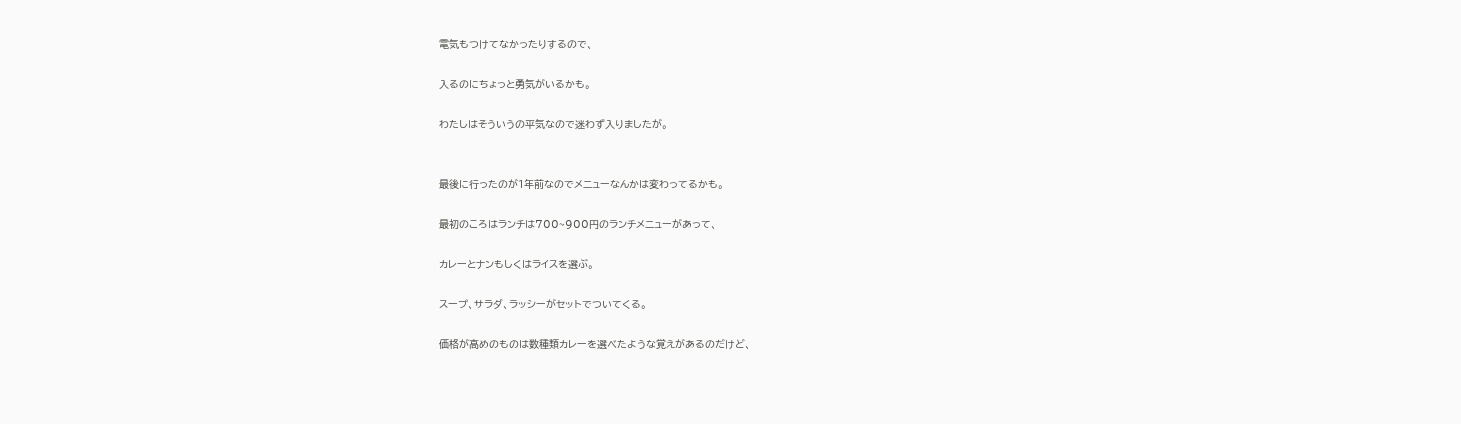電気もつけてなかったりするので、

入るのにちょっと勇気がいるかも。

わたしはそういうの平気なので迷わず入りましたが。


最後に行ったのが1年前なのでメニューなんかは変わってるかも。

最初のころはランチは700~900円のランチメニューがあって、

カレーとナンもしくはライスを選ぶ。

スープ、サラダ、ラッシーがセットでついてくる。

価格が高めのものは数種類カレーを選べたような覚えがあるのだけど、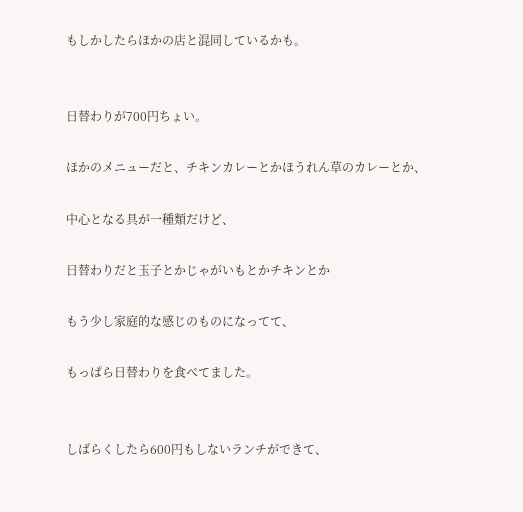もしかしたらほかの店と混同しているかも。


日替わりが700円ちょい。

ほかのメニューだと、チキンカレーとかほうれん草のカレーとか、

中心となる具が一種類だけど、

日替わりだと玉子とかじゃがいもとかチキンとか

もう少し家庭的な感じのものになってて、

もっぱら日替わりを食べてました。


しばらくしたら600円もしないランチができて、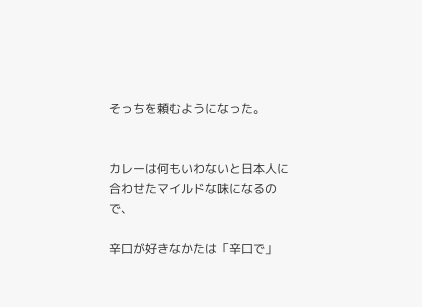そっちを頼むようになった。


カレーは何もいわないと日本人に合わせたマイルドな味になるので、

辛口が好きなかたは「辛口で」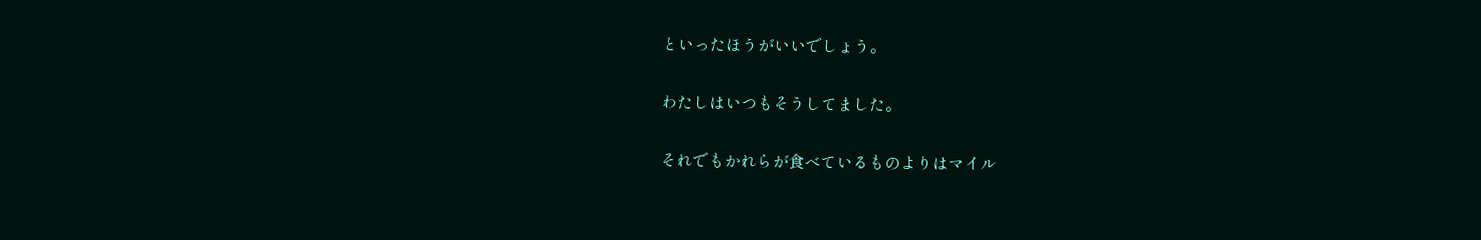といったほうがいいでしょう。

わたしはいつもそうしてました。

それでもかれらが食べているものよりはマイル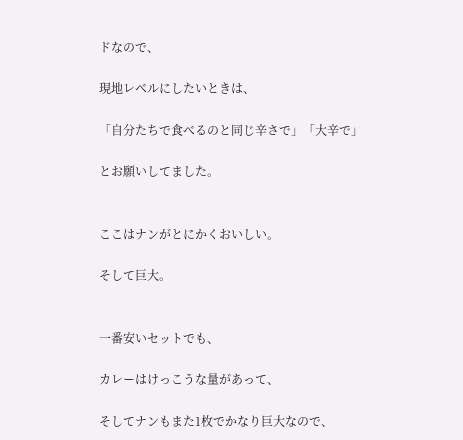ドなので、

現地レベルにしたいときは、

「自分たちで食べるのと同じ辛さで」「大辛で」

とお願いしてました。


ここはナンがとにかくおいしい。

そして巨大。


一番安いセットでも、

カレーはけっこうな量があって、

そしてナンもまた1枚でかなり巨大なので、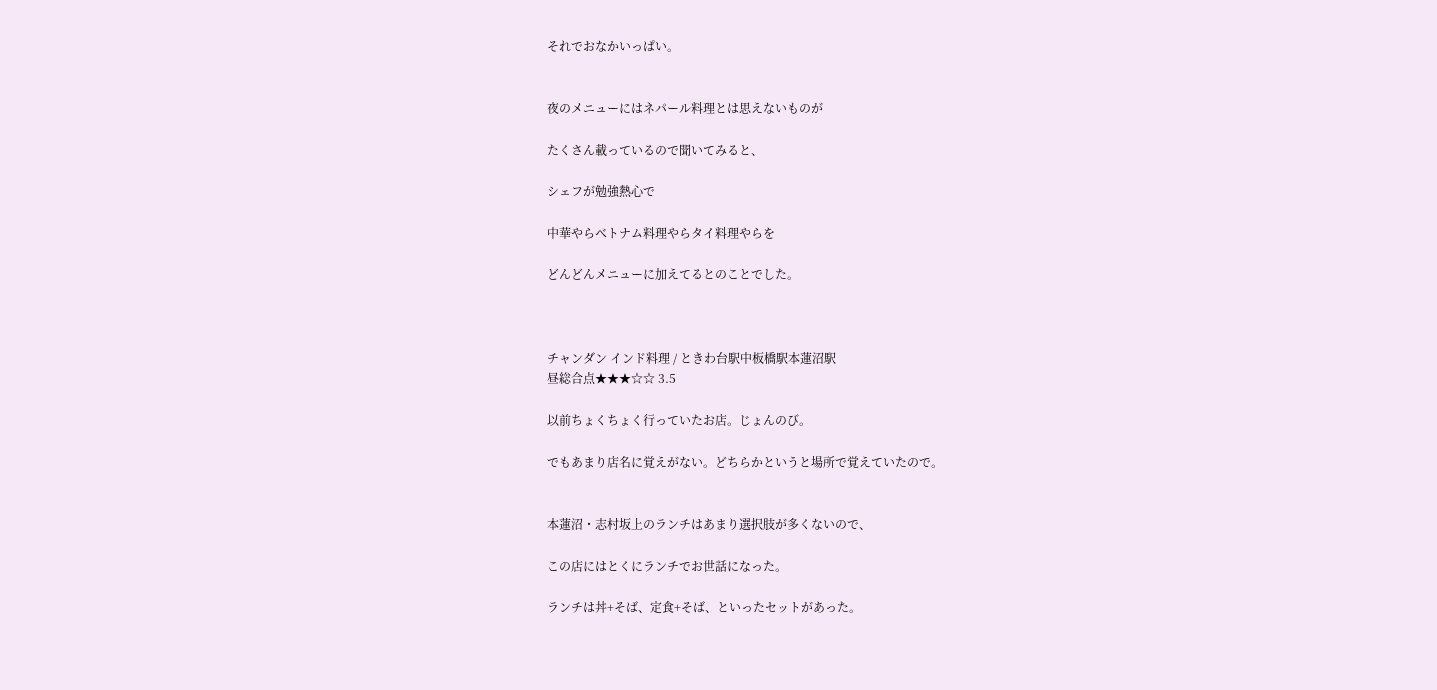それでおなかいっぱい。


夜のメニューにはネパール料理とは思えないものが

たくさん載っているので聞いてみると、

シェフが勉強熱心で

中華やらベトナム料理やらタイ料理やらを

どんどんメニューに加えてるとのことでした。



チャンダン インド料理 / ときわ台駅中板橋駅本蓮沼駅
昼総合点★★★☆☆ 3.5

以前ちょくちょく行っていたお店。じょんのび。

でもあまり店名に覚えがない。どちらかというと場所で覚えていたので。


本蓮沼・志村坂上のランチはあまり選択肢が多くないので、

この店にはとくにランチでお世話になった。

ランチは丼+そば、定食+そば、といったセットがあった。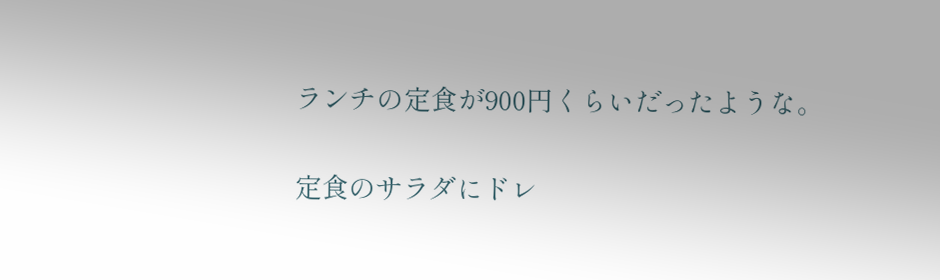ランチの定食が900円くらいだったような。


定食のサラダにドレ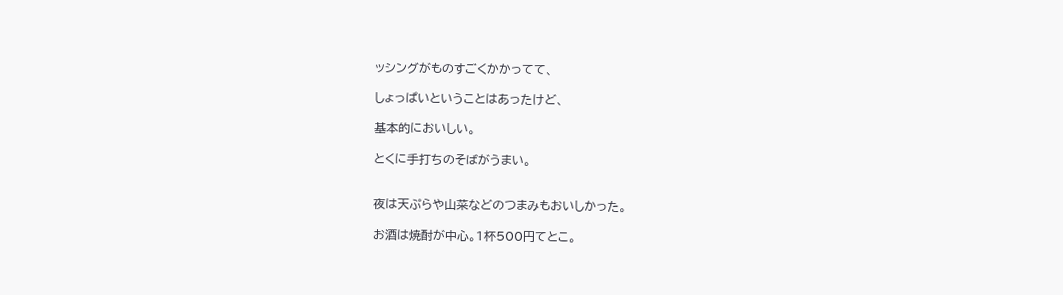ッシングがものすごくかかってて、

しょっぱいということはあったけど、

基本的においしい。

とくに手打ちのそばがうまい。


夜は天ぷらや山菜などのつまみもおいしかった。

お酒は焼酎が中心。1杯500円てとこ。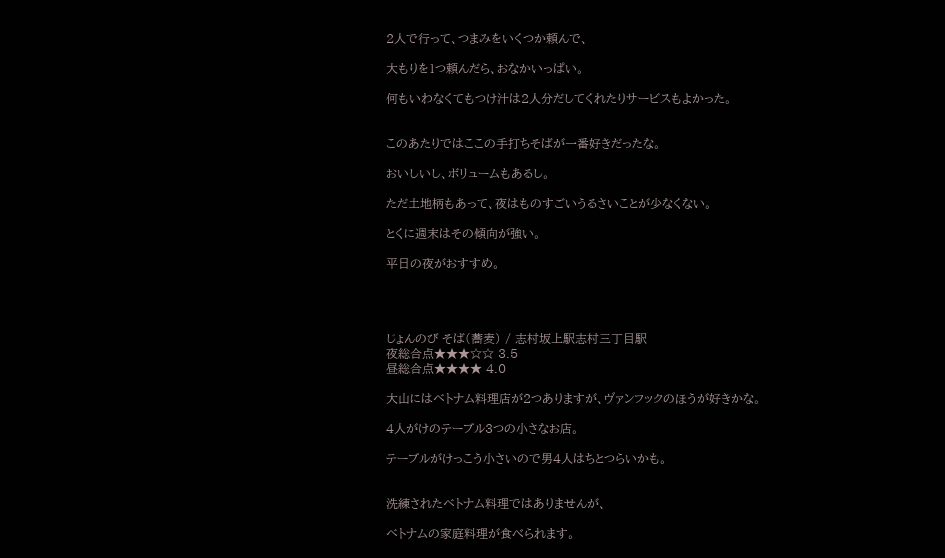2人で行って、つまみをいくつか頼んで、

大もりを1つ頼んだら、おなかいっぱい。

何もいわなくてもつけ汁は2人分だしてくれたりサービスもよかった。


このあたりではここの手打ちそばが一番好きだったな。

おいしいし、ボリュームもあるし。

ただ土地柄もあって、夜はものすごいうるさいことが少なくない。

とくに週末はその傾向が強い。

平日の夜がおすすめ。




じょんのび そば(蕎麦) / 志村坂上駅志村三丁目駅
夜総合点★★★☆☆ 3.5
昼総合点★★★★ 4.0

大山にはベトナム料理店が2つありますが、ヴァンフックのほうが好きかな。

4人がけのテーブル3つの小さなお店。

テーブルがけっこう小さいので男4人はちとつらいかも。


洗練されたベトナム料理ではありませんが、

ベトナムの家庭料理が食べられます。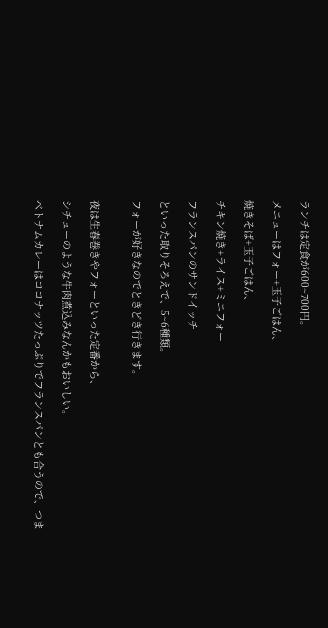ランチは定食が600~700円。

メニューはフォー+玉子ごはん、

焼きそば+玉子ごはん、

チキン焼き+ライス+ミニフォー

フランスパンのサンドイッチ

といった取りそろえで、5~6種類。

フォーが好きなのでときどき行きます。


夜は生春巻きやフォーといった定番から、

シチューのような牛肉煮込みなんかもおいしい。

ベトナムカレーはココナッツたっぷりでフランスパンとも合うので、つま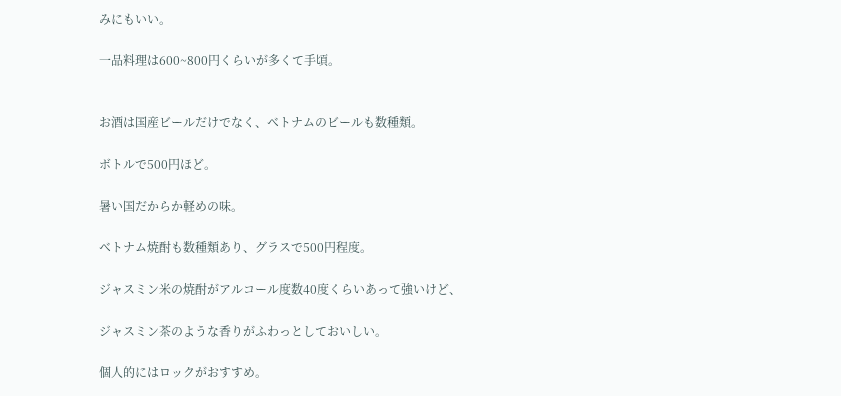みにもいい。

一品料理は600~800円くらいが多くて手頃。


お酒は国産ビールだけでなく、ベトナムのビールも数種類。

ボトルで500円ほど。

暑い国だからか軽めの味。

ベトナム焼酎も数種類あり、グラスで500円程度。

ジャスミン米の焼酎がアルコール度数40度くらいあって強いけど、

ジャスミン茶のような香りがふわっとしておいしい。

個人的にはロックがおすすめ。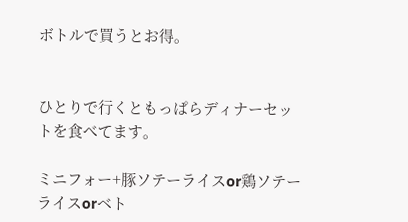ボトルで買うとお得。


ひとりで行くともっぱらディナーセットを食べてます。

ミニフォー+豚ソテーライスor鶏ソテーライスorベト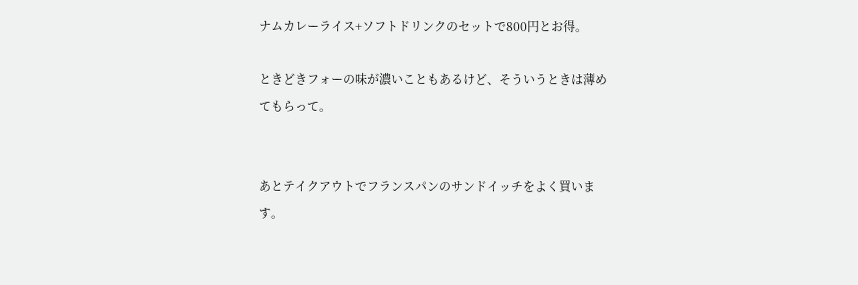ナムカレーライス+ソフトドリンクのセットで800円とお得。

ときどきフォーの味が濃いこともあるけど、そういうときは薄めてもらって。


あとテイクアウトでフランスパンのサンドイッチをよく買います。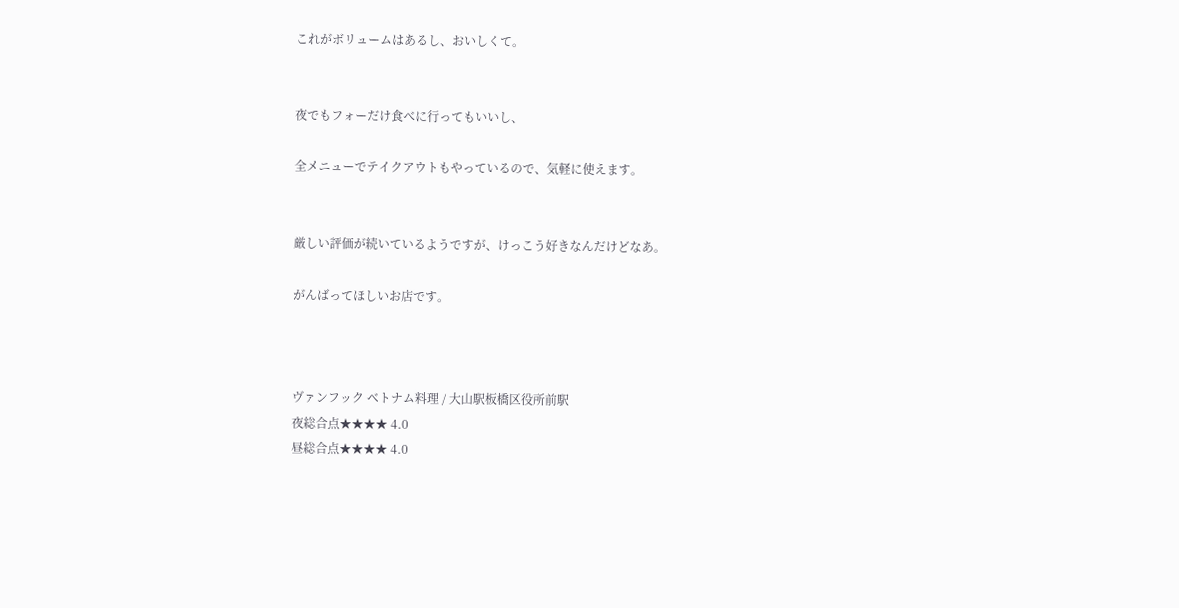これがボリュームはあるし、おいしくて。


夜でもフォーだけ食べに行ってもいいし、

全メニューでテイクアウトもやっているので、気軽に使えます。


厳しい評価が続いているようですが、けっこう好きなんだけどなあ。

がんばってほしいお店です。



ヴァンフック ベトナム料理 / 大山駅板橋区役所前駅
夜総合点★★★★ 4.0
昼総合点★★★★ 4.0